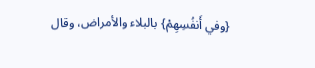{وفي أَنفُسِهِمْ} بالبلاء والأمراض، وقال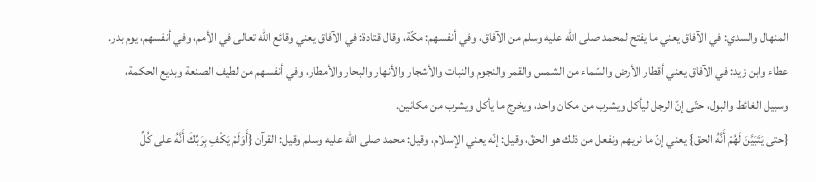المنهال والسدي: في الآفاق يعني ما يفتح لمحمد صلى الله عليه وسلم من الآفاق، وفي أنفسهم: مكّة، وقال قتادة: في الآفاق يعني وقائع الله تعالى في الأمم، وفي أنفسهم، يوم بدر. عطاء وابن زيد: في الآفاق يعني أقطار الأرض والسّماء من الشمس والقمر والنجوم والنبات والأشجار والأنهار والبحار والأمطار، وفي أنفسهم من لطيف الصنعة وبديع الحكمة، وسبيل الغائط والبول، حتّى إنّ الرجل ليأكل ويشرب من مكان واحد، ويخرج ما يأكل ويشرب من مكانين.
{حتى يَتَبَيَّنَ لَهُمْ أَنَّهُ الحق} يعني إنّ ما نريهم ونفعل من ذلك هو الحقّ، وقيل: إنّه يعني الإسلام، وقيل: محمد صلى الله عليه وسلم وقيل: القرآن {أَوَلَمْ يَكْفِ بِرَبِّكَ أَنَّهُ على كُلِّ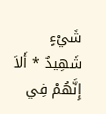شَيْءٍ شَهِيدٌ * أَلاَ إِنَّهُمْ فِي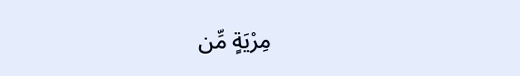مِرْيَةٍ مِّن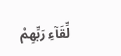لِّقَآءِ رَبِّهِمْ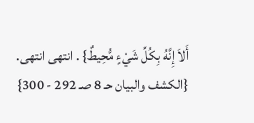أَلاَ إِنَّهُ بِكُلِّ شَيْءٍ مُّحِيطٌ} . انتهى انتهى. {الكشف والبيان حـ 8 صـ 292 - 300}